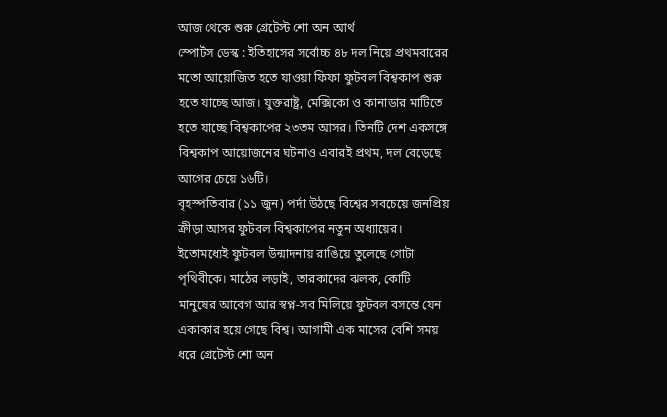আজ থেকে শুরু গ্রেটেস্ট শো অন আর্থ
স্পোর্টস ডেস্ক : ইতিহাসের সর্বোচ্চ ৪৮ দল নিয়ে প্রথমবারের মতো আয়োজিত হতে যাওয়া ফিফা ফুটবল বিশ্বকাপ শুরু হতে যাচ্ছে আজ। যুক্তরাষ্ট্র, মেক্সিকো ও কানাডার মাটিতে হতে যাচ্ছে বিশ্বকাপের ২৩তম আসর। তিনটি দেশ একসঙ্গে বিশ্বকাপ আয়োজনের ঘটনাও এবারই প্রথম, দল বেড়েছে আগের চেয়ে ১৬টি।
বৃহস্পতিবার (১১ জুন) পর্দা উঠছে বিশ্বের সবচেয়ে জনপ্রিয় ক্রীড়া আসর ফুটবল বিশ্বকাপের নতুন অধ্যায়ের। ইতোমধ্যেই ফুটবল উন্মাদনায় রাঙিয়ে তুলেছে গোটা পৃথিবীকে। মাঠের লড়াই, তারকাদের ঝলক, কোটি মানুষের আবেগ আর স্বপ্ন-সব মিলিয়ে ফুটবল বসন্তে যেন একাকার হয়ে গেছে বিশ্ব। আগামী এক মাসের বেশি সময় ধরে গ্রেটেস্ট শো অন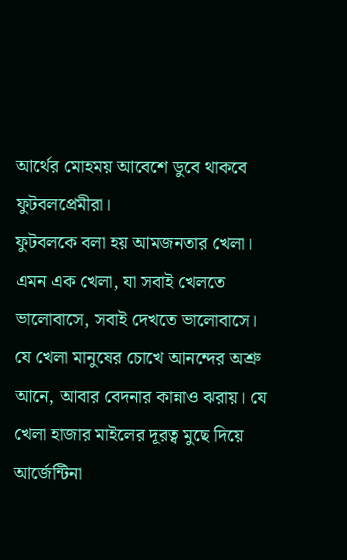আর্থের মোহময় আবেশে ডুবে থাকবে ফুটবলপ্রেমীরা।
ফুটবলকে বলা হয় আমজনতার খেলা। এমন এক খেলা, যা সবাই খেলতে ভালোবাসে, সবাই দেখতে ভালোবাসে। যে খেলা মানুষের চোখে আনন্দের অশ্রু আনে, আবার বেদনার কান্নাও ঝরায়। যে খেলা হাজার মাইলের দূরত্ব মুছে দিয়ে আর্জেন্টিনা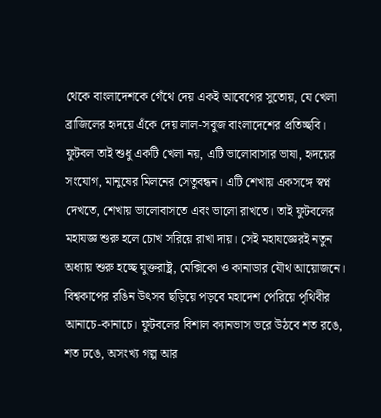থেকে বাংলাদেশকে গেঁথে দেয় একই আবেগের সুতোয়, যে খেলা ব্রাজিলের হৃদয়ে এঁকে দেয় লাল-সবুজ বাংলাদেশের প্রতিচ্ছবি। ফুটবল তাই শুধু একটি খেলা নয়, এটি ভালোবাসার ভাষা, হৃদয়ের সংযোগ, মানুষের মিলনের সেতুবন্ধন। এটি শেখায় একসঙ্গে স্বপ্ন দেখতে, শেখায় ভালোবাসতে এবং ভালো রাখতে। তাই ফুটবলের মহাযজ্ঞ শুরু হলে চোখ সরিয়ে রাখা দায়। সেই মহাযজ্ঞেরই নতুন অধ্যায় শুরু হচ্ছে যুক্তরাষ্ট্র, মেক্সিকো ও কানাডার যৌথ আয়োজনে। বিশ্বকাপের রঙিন উৎসব ছড়িয়ে পড়বে মহাদেশ পেরিয়ে পৃথিবীর আনাচে-কানাচে। ফুটবলের বিশাল ক্যানভাস ভরে উঠবে শত রঙে, শত ঢঙে, অসংখ্য গল্প আর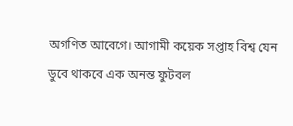অগণিত আবেগে। আগামী কয়েক সপ্তাহ বিশ্ব যেন ডুবে থাকবে এক অনন্ত ফুটবল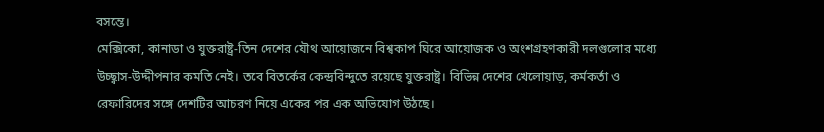বসন্তে।
মেক্সিকো, কানাডা ও যুক্তরাষ্ট্র-তিন দেশের যৌথ আয়োজনে বিশ্বকাপ ঘিরে আয়োজক ও অংশগ্রহণকারী দলগুলোর মধ্যে উচ্ছ্বাস-উদ্দীপনার কমতি নেই। তবে বিতর্কের কেন্দ্রবিন্দুতে রয়েছে যুক্তরাষ্ট্র। বিভিন্ন দেশের খেলোয়াড়, কর্মকর্তা ও রেফারিদের সঙ্গে দেশটির আচরণ নিয়ে একের পর এক অভিযোগ উঠছে।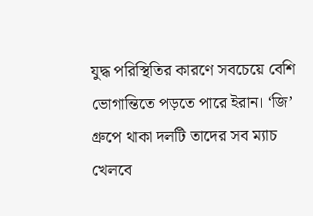যুদ্ধ পরিস্থিতির কারণে সবচেয়ে বেশি ভোগান্তিতে পড়তে পারে ইরান। ‘জি’ গ্রুপে থাকা দলটি তাদের সব ম্যাচ খেলবে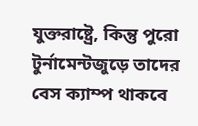যুক্তরাষ্ট্রে, কিন্তু পুরো টুর্নামেন্টজুড়ে তাদের বেস ক্যাম্প থাকবে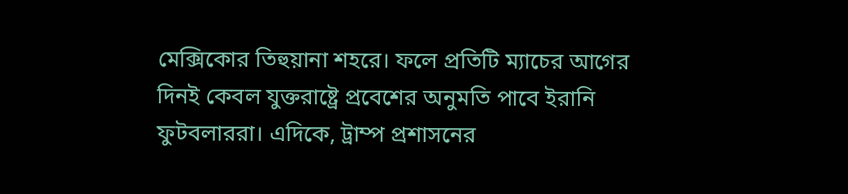মেক্সিকোর তিহুয়ানা শহরে। ফলে প্রতিটি ম্যাচের আগের দিনই কেবল যুক্তরাষ্ট্রে প্রবেশের অনুমতি পাবে ইরানি ফুটবলাররা। এদিকে, ট্রাম্প প্রশাসনের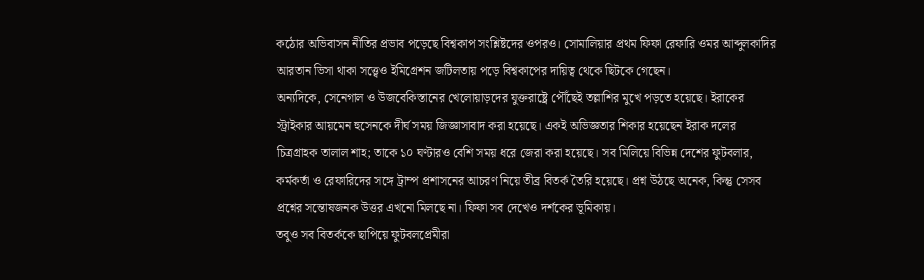কঠোর অভিবাসন নীতির প্রভাব পড়েছে বিশ্বকাপ সংশ্লিষ্টদের ওপরও। সোমালিয়ার প্রথম ফিফা রেফারি ওমর আব্দুলকাদির আরতান ভিসা থাকা সত্ত্বেও ইমিগ্রেশন জটিলতায় পড়ে বিশ্বকাপের দায়িত্ব থেকে ছিটকে গেছেন।
অন্যদিকে, সেনেগাল ও উজবেকিস্তানের খেলোয়াড়দের যুক্তরাষ্ট্রে পৌঁছেই তল্লাশির মুখে পড়তে হয়েছে। ইরাকের স্ট্রাইকার আয়মেন হুসেনকে দীর্ঘ সময় জিজ্ঞাসাবাদ করা হয়েছে। একই অভিজ্ঞতার শিকার হয়েছেন ইরাক দলের চিত্রগ্রাহক তালাল শাহ; তাকে ১০ ঘণ্টারও বেশি সময় ধরে জেরা করা হয়েছে। সব মিলিয়ে বিভিন্ন দেশের ফুটবলার, কর্মকর্তা ও রেফারিদের সঙ্গে ট্রাম্প প্রশাসনের আচরণ নিয়ে তীব্র বিতর্ক তৈরি হয়েছে। প্রশ্ন উঠছে অনেক, কিন্তু সেসব প্রশ্নের সন্তোষজনক উত্তর এখনো মিলছে না। ফিফা সব দেখেও দর্শকের ভূমিকায়।
তবুও সব বিতর্ককে ছাপিয়ে ফুটবলপ্রেমীরা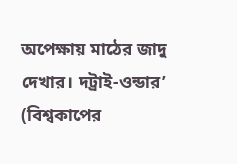অপেক্ষায় মাঠের জাদু দেখার। দট্রাই-ওন্ডার’ (বিশ্বকাপের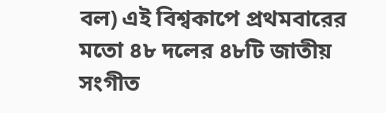বল) এই বিশ্বকাপে প্রথমবারের মতো ৪৮ দলের ৪৮টি জাতীয় সংগীত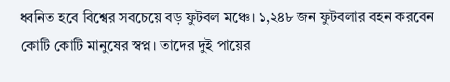ধ্বনিত হবে বিশ্বের সবচেয়ে বড় ফুটবল মঞ্চে। ১,২৪৮ জন ফুটবলার বহন করবেন কোটি কোটি মানুষের স্বপ্ন। তাদের দুই পায়ের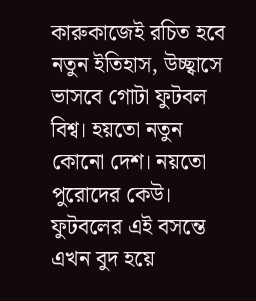কারুকাজেই রচিত হবে নতুন ইতিহাস, উচ্ছ্বাসে ভাসবে গোটা ফুটবল বিশ্ব। হয়তো নতুন কোনো দেশ। নয়তো পুরোদের কেউ। ফুটবলের এই বসন্তে এখন বুদ হয়ে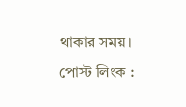থাকার সময়।
পোস্ট লিংক :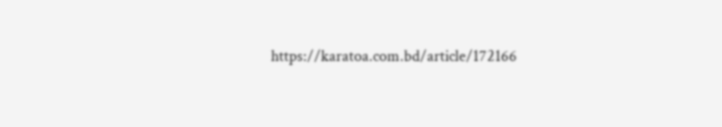https://karatoa.com.bd/article/172166